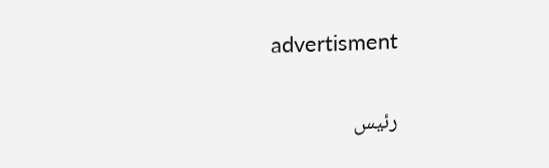advertisment

رئيس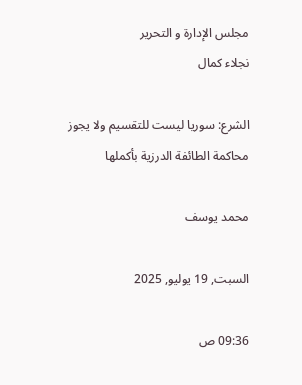مجلس الإدارة و التحرير
نجلاء كمال

الشرع: سوريا ليست للتقسيم ولا يجوز محاكمة الطائفة الدرزية بأكملها

محمد يوسف

السبت, 19 يوليو, 2025

09:36 ص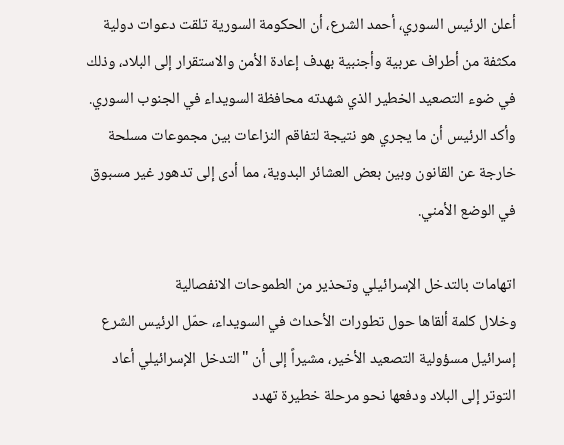أعلن الرئيس السوري، أحمد الشرع، أن الحكومة السورية تلقت دعوات دولية مكثفة من أطراف عربية وأجنبية بهدف إعادة الأمن والاستقرار إلى البلاد، وذلك في ضوء التصعيد الخطير الذي شهدته محافظة السويداء في الجنوب السوري. وأكد الرئيس أن ما يجري هو نتيجة لتفاقم النزاعات بين مجموعات مسلحة خارجة عن القانون وبين بعض العشائر البدوية، مما أدى إلى تدهور غير مسبوق في الوضع الأمني.

اتهامات بالتدخل الإسرائيلي وتحذير من الطموحات الانفصالية
وخلال كلمة ألقاها حول تطورات الأحداث في السويداء، حمّل الرئيس الشرع إسرائيل مسؤولية التصعيد الأخير، مشيراً إلى أن "التدخل الإسرائيلي أعاد التوتر إلى البلاد ودفعها نحو مرحلة خطيرة تهدد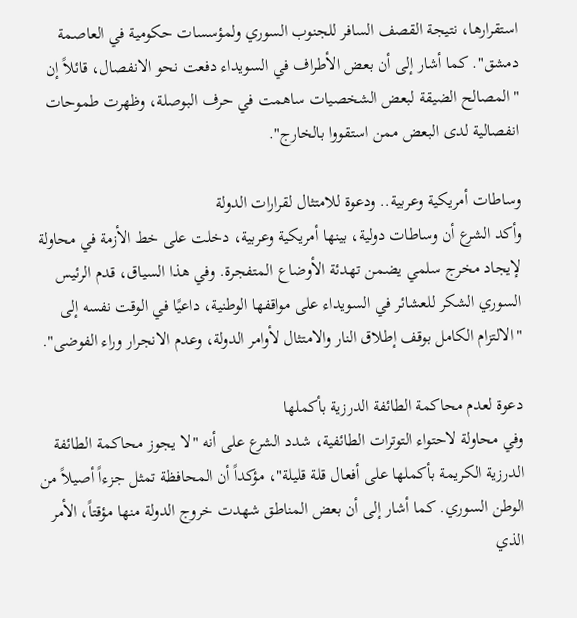استقرارها، نتيجة القصف السافر للجنوب السوري ولمؤسسات حكومية في العاصمة دمشق". كما أشار إلى أن بعض الأطراف في السويداء دفعت نحو الانفصال، قائلاً إن "المصالح الضيقة لبعض الشخصيات ساهمت في حرف البوصلة، وظهرت طموحات انفصالية لدى البعض ممن استقووا بالخارج".

وساطات أمريكية وعربية.. ودعوة للامتثال لقرارات الدولة
وأكد الشرع أن وساطات دولية، بينها أمريكية وعربية، دخلت على خط الأزمة في محاولة لإيجاد مخرج سلمي يضمن تهدئة الأوضاع المتفجرة. وفي هذا السياق، قدم الرئيس السوري الشكر للعشائر في السويداء على مواقفها الوطنية، داعيًا في الوقت نفسه إلى "الالتزام الكامل بوقف إطلاق النار والامتثال لأوامر الدولة، وعدم الانجرار وراء الفوضى".

دعوة لعدم محاكمة الطائفة الدرزية بأكملها
وفي محاولة لاحتواء التوترات الطائفية، شدد الشرع على أنه "لا يجوز محاكمة الطائفة الدرزية الكريمة بأكملها على أفعال قلة قليلة"، مؤكداً أن المحافظة تمثل جزءاً أصيلاً من الوطن السوري. كما أشار إلى أن بعض المناطق شهدت خروج الدولة منها مؤقتاً، الأمر الذي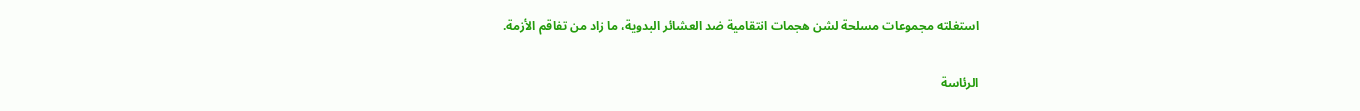استغلته مجموعات مسلحة لشن هجمات انتقامية ضد العشائر البدوية، ما زاد من تفاقم الأزمة.

الرئاسة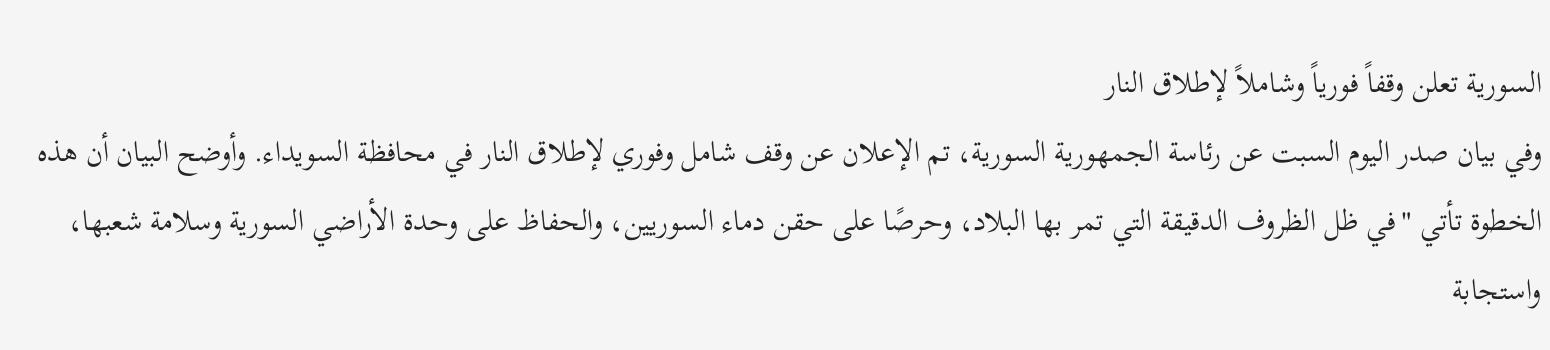السورية تعلن وقفاً فورياً وشاملاً لإطلاق النار
وفي بيان صدر اليوم السبت عن رئاسة الجمهورية السورية، تم الإعلان عن وقف شامل وفوري لإطلاق النار في محافظة السويداء. وأوضح البيان أن هذه الخطوة تأتي "في ظل الظروف الدقيقة التي تمر بها البلاد، وحرصًا على حقن دماء السوريين، والحفاظ على وحدة الأراضي السورية وسلامة شعبها، واستجابة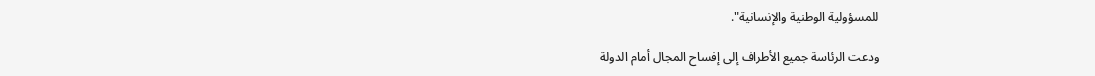للمسؤولية الوطنية والإنسانية".

ودعت الرئاسة جميع الأطراف إلى إفساح المجال أمام الدولة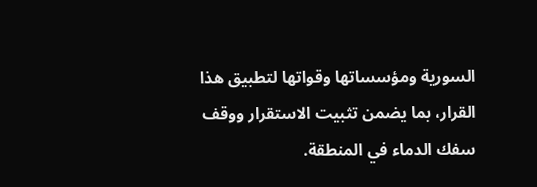السورية ومؤسساتها وقواتها لتطبيق هذا القرار، بما يضمن تثبيت الاستقرار ووقف سفك الدماء في المنطقة.